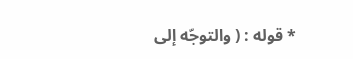* قوله : ( والتوجّه إلى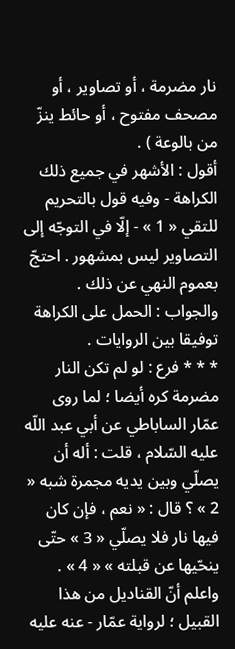نار مضرمة ، أو تصاوير ، أو مصحف مفتوح ، أو حائط ينزّ من بالوعة ) .
أقول : الأشهر في جميع ذلك الكراهة - وفيه قول بالتحريم للتقي « 1 » - إلّا في التوجّه إلى التصاوير ليس بمشهور . احتجّ بعموم النهي عن ذلك . والجواب : الحمل على الكراهة توفيقا بين الروايات .
* * * فرع : لو لم تكن النار مضرمة كره أيضا ؛ لما روى عمّار الساباطي عن أبي عبد اللّه عليه السّلام ، قلت : أله أن يصلّي وبين يديه مجمرة شبه « 2 » ؟ قال : « نعم ، فإن كان فيها نار فلا يصلّي « 3 » حتّى ينحّيها عن قبلته » « 4 » .
واعلم أنّ القناديل من هذا القبيل ؛ لرواية عمّار - عنه عليه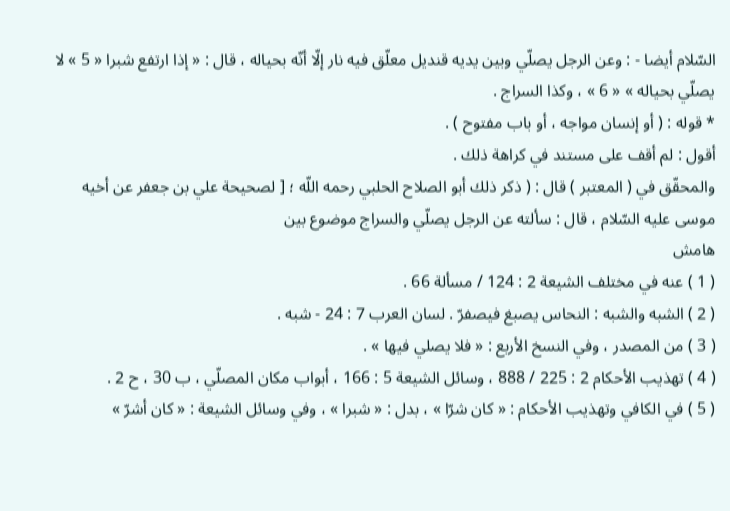السّلام أيضا - : وعن الرجل يصلّي وبين يديه قنديل معلّق فيه نار إلّا أنّه بحياله ، قال : « إذا ارتفع شبرا « 5 » لا يصلّي بحياله » « 6 » ، وكذا السراج .
* قوله : ( أو إنسان مواجه ، أو باب مفتوح ) .
أقول : لم أقف على مستند في كراهة ذلك .
والمحقّق في ( المعتبر ) قال : ( ذكر ذلك أبو الصلاح الحلبي رحمه اللّه ؛ [ لصحيحة علي بن جعفر عن أخيه موسى عليه السّلام ، قال : سألته عن الرجل يصلّي والسراج موضوع بين
هامش
( 1 ) عنه في مختلف الشيعة 2 : 124 / مسألة 66 .
( 2 ) الشبه والشبه : النحاس يصبغ فيصفرّ . لسان العرب 7 : 24 - شبه .
( 3 ) من المصدر ، وفي النسخ الأربع : « فلا يصلي فيها » .
( 4 ) تهذيب الأحكام 2 : 225 / 888 ، وسائل الشيعة 5 : 166 ، أبواب مكان المصلّي ، ب 30 ، ح 2 .
( 5 ) في الكافي وتهذيب الأحكام : « كان شرّا » ، بدل : « شبرا » ، وفي وسائل الشيعة : « كان أشرّ »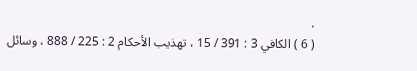.
( 6 ) الكافي 3 : 391 / 15 ، تهذيب الأحكام 2 : 225 / 888 ، وسائل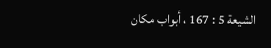الشيعة 5 : 167 ، أبواب مكان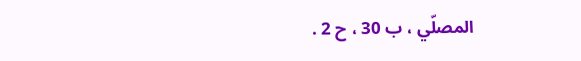المصلّي ، ب 30 ، ح 2 .